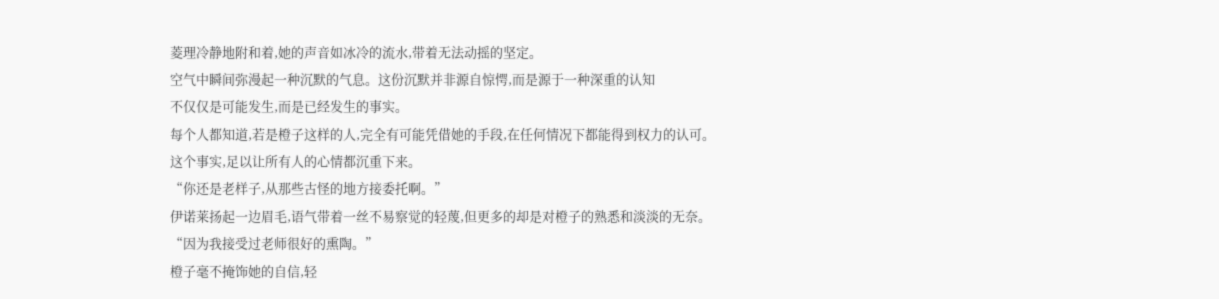菱理冷静地附和着,她的声音如冰冷的流水,带着无法动摇的坚定。
空气中瞬间弥漫起一种沉默的气息。这份沉默并非源自惊愕,而是源于一种深重的认知
不仅仅是可能发生,而是已经发生的事实。
每个人都知道,若是橙子这样的人,完全有可能凭借她的手段,在任何情况下都能得到权力的认可。
这个事实,足以让所有人的心情都沉重下来。
“你还是老样子,从那些古怪的地方接委托啊。”
伊诺莱扬起一边眉毛,语气带着一丝不易察觉的轻蔑,但更多的却是对橙子的熟悉和淡淡的无奈。
“因为我接受过老师很好的熏陶。”
橙子毫不掩饰她的自信,轻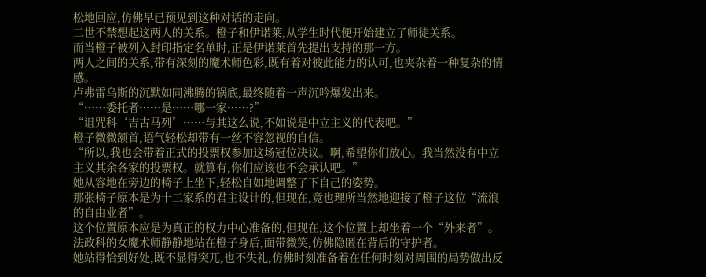松地回应,仿佛早已预见到这种对话的走向。
二世不禁想起这两人的关系。橙子和伊诺莱,从学生时代便开始建立了师徒关系。
而当橙子被列入封印指定名单时,正是伊诺莱首先提出支持的那一方。
两人之间的关系,带有深刻的魔术师色彩,既有着对彼此能力的认可,也夹杂着一种复杂的情感。
卢弗雷乌斯的沉默如同沸腾的锅底,最终随着一声沉吟爆发出来。
“……委托者……是……哪一家……?”
“诅咒科‘吉古马列’……与其这么说,不如说是中立主义的代表吧。”
橙子微微颔首,语气轻松却带有一丝不容忽视的自信。
“所以,我也会带着正式的投票权参加这场冠位决议。啊,希望你们放心。我当然没有中立主义其余各家的投票权。就算有,你们应该也不会承认吧。”
她从容地在旁边的椅子上坐下,轻松自如地调整了下自己的姿势。
那张椅子原本是为十二家系的君主设计的,但现在,竟也理所当然地迎接了橙子这位“流浪的自由业者”。
这个位置原本应是为真正的权力中心准备的,但现在,这个位置上却坐着一个“外来者”。
法政科的女魔术师静静地站在橙子身后,面带微笑,仿佛隐匿在背后的守护者。
她站得恰到好处,既不显得突兀,也不失礼,仿佛时刻准备着在任何时刻对周围的局势做出反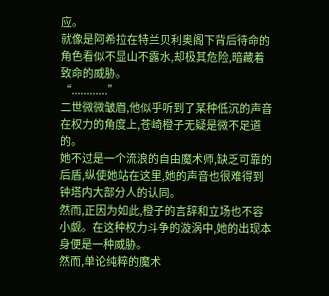应。
就像是阿希拉在特兰贝利奥阁下背后待命的角色看似不显山不露水,却极其危险,暗藏着致命的威胁。
“............”
二世微微皱眉,他似乎听到了某种低沉的声音
在权力的角度上,苍崎橙子无疑是微不足道的。
她不过是一个流浪的自由魔术师,缺乏可靠的后盾,纵使她站在这里,她的声音也很难得到钟塔内大部分人的认同。
然而,正因为如此,橙子的言辞和立场也不容小觑。在这种权力斗争的漩涡中,她的出现本身便是一种威胁。
然而,单论纯粹的魔术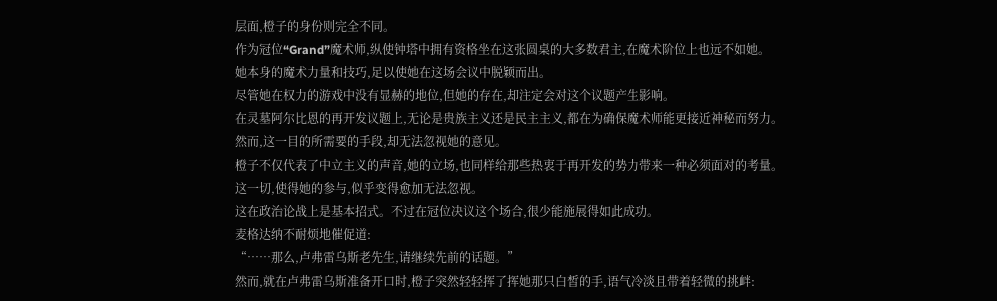层面,橙子的身份则完全不同。
作为冠位“Grand”魔术师,纵使钟塔中拥有资格坐在这张圆桌的大多数君主,在魔术阶位上也远不如她。
她本身的魔术力量和技巧,足以使她在这场会议中脱颖而出。
尽管她在权力的游戏中没有显赫的地位,但她的存在,却注定会对这个议题产生影响。
在灵墓阿尔比恩的再开发议题上,无论是贵族主义还是民主主义,都在为确保魔术师能更接近神秘而努力。
然而,这一目的所需要的手段,却无法忽视她的意见。
橙子不仅代表了中立主义的声音,她的立场,也同样给那些热衷于再开发的势力带来一种必须面对的考量。
这一切,使得她的参与,似乎变得愈加无法忽视。
这在政治论战上是基本招式。不过在冠位决议这个场合,很少能施展得如此成功。
麦格达纳不耐烦地催促道:
“……那么,卢弗雷乌斯老先生,请继续先前的话题。”
然而,就在卢弗雷乌斯准备开口时,橙子突然轻轻挥了挥她那只白皙的手,语气冷淡且带着轻微的挑衅: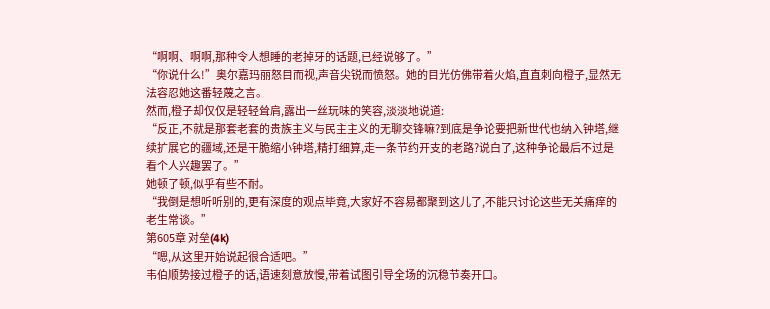“啊啊、啊啊,那种令人想睡的老掉牙的话题,已经说够了。”
“你说什么!”奥尔嘉玛丽怒目而视,声音尖锐而愤怒。她的目光仿佛带着火焰,直直刺向橙子,显然无法容忍她这番轻蔑之言。
然而,橙子却仅仅是轻轻耸肩,露出一丝玩味的笑容,淡淡地说道:
“反正,不就是那套老套的贵族主义与民主主义的无聊交锋嘛?到底是争论要把新世代也纳入钟塔,继续扩展它的疆域,还是干脆缩小钟塔,精打细算,走一条节约开支的老路?说白了,这种争论最后不过是看个人兴趣罢了。”
她顿了顿,似乎有些不耐。
“我倒是想听听别的,更有深度的观点毕竟,大家好不容易都聚到这儿了,不能只讨论这些无关痛痒的老生常谈。”
第605章 对垒(4k)
“嗯,从这里开始说起很合适吧。”
韦伯顺势接过橙子的话,语速刻意放慢,带着试图引导全场的沉稳节奏开口。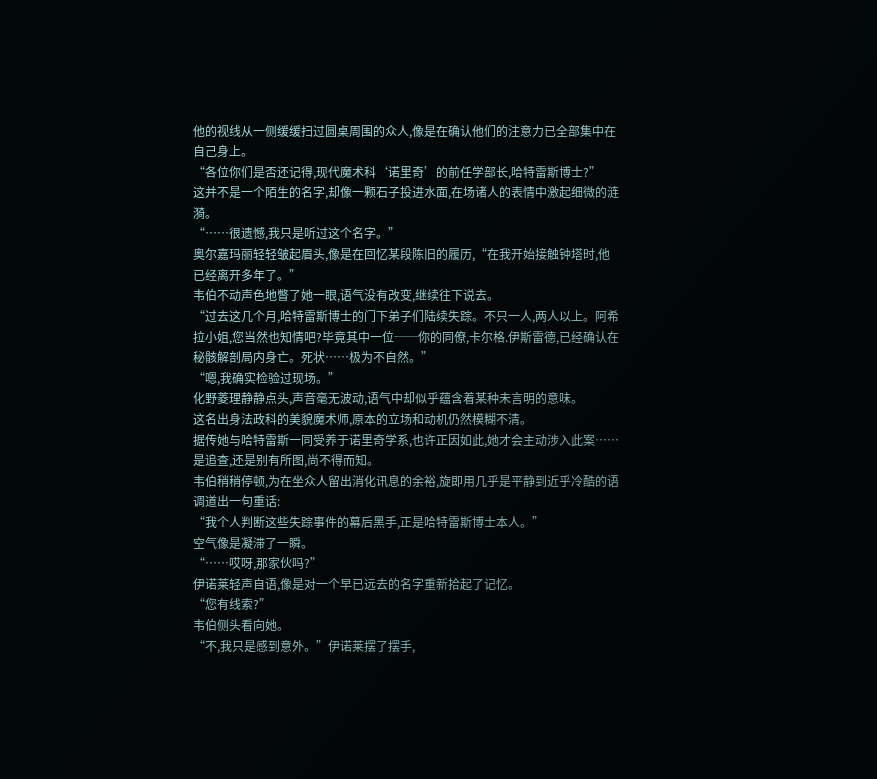他的视线从一侧缓缓扫过圆桌周围的众人,像是在确认他们的注意力已全部集中在自己身上。
“各位你们是否还记得,现代魔术科‘诺里奇’的前任学部长,哈特雷斯博士?”
这并不是一个陌生的名字,却像一颗石子投进水面,在场诸人的表情中激起细微的涟漪。
“……很遗憾,我只是听过这个名字。”
奥尔嘉玛丽轻轻皱起眉头,像是在回忆某段陈旧的履历,“在我开始接触钟塔时,他已经离开多年了。”
韦伯不动声色地瞥了她一眼,语气没有改变,继续往下说去。
“过去这几个月,哈特雷斯博士的门下弟子们陆续失踪。不只一人,两人以上。阿希拉小姐,您当然也知情吧?毕竟其中一位──你的同僚,卡尔格.伊斯雷德,已经确认在秘骸解剖局内身亡。死状……极为不自然。”
“嗯,我确实检验过现场。”
化野菱理静静点头,声音毫无波动,语气中却似乎蕴含着某种未言明的意味。
这名出身法政科的美貌魔术师,原本的立场和动机仍然模糊不清。
据传她与哈特雷斯一同受养于诺里奇学系,也许正因如此,她才会主动涉入此案……是追查,还是别有所图,尚不得而知。
韦伯稍稍停顿,为在坐众人留出消化讯息的余裕,旋即用几乎是平静到近乎冷酷的语调道出一句重话:
“我个人判断这些失踪事件的幕后黑手,正是哈特雷斯博士本人。”
空气像是凝滞了一瞬。
“……哎呀,那家伙吗?”
伊诺莱轻声自语,像是对一个早已远去的名字重新拾起了记忆。
“您有线索?”
韦伯侧头看向她。
“不,我只是感到意外。”伊诺莱摆了摆手,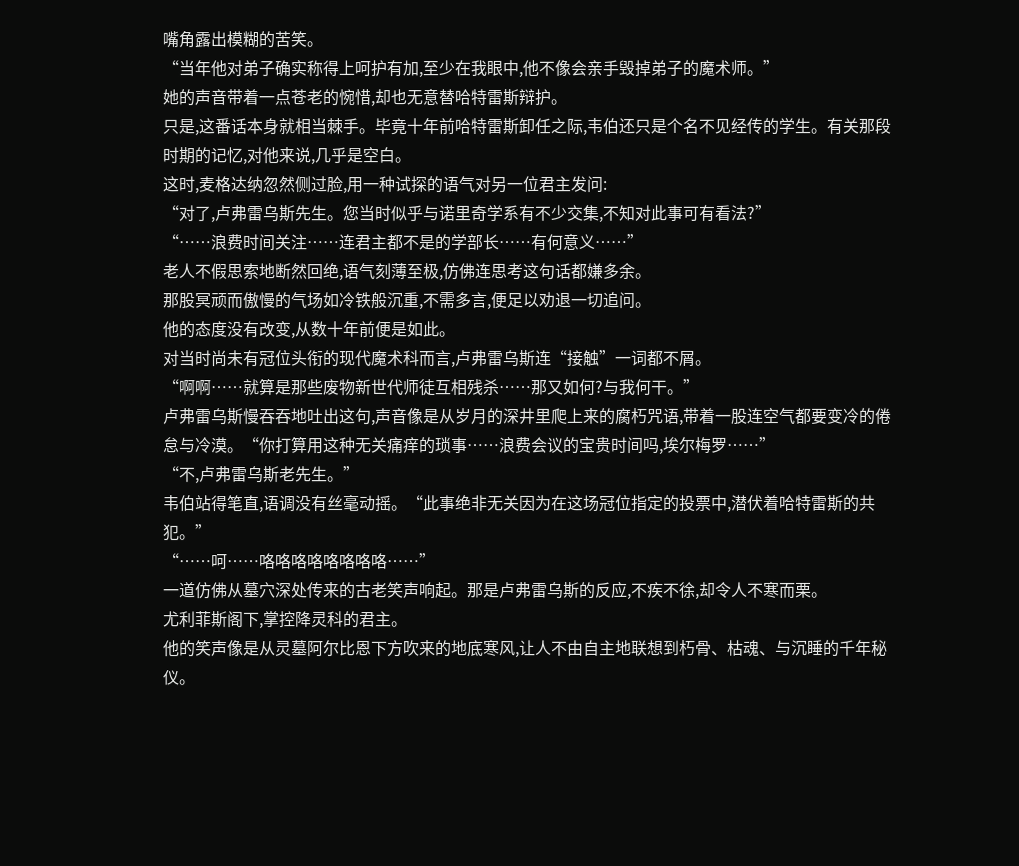嘴角露出模糊的苦笑。
“当年他对弟子确实称得上呵护有加,至少在我眼中,他不像会亲手毁掉弟子的魔术师。”
她的声音带着一点苍老的惋惜,却也无意替哈特雷斯辩护。
只是,这番话本身就相当棘手。毕竟十年前哈特雷斯卸任之际,韦伯还只是个名不见经传的学生。有关那段时期的记忆,对他来说,几乎是空白。
这时,麦格达纳忽然侧过脸,用一种试探的语气对另一位君主发问:
“对了,卢弗雷乌斯先生。您当时似乎与诺里奇学系有不少交集,不知对此事可有看法?”
“……浪费时间关注……连君主都不是的学部长……有何意义……”
老人不假思索地断然回绝,语气刻薄至极,仿佛连思考这句话都嫌多余。
那股冥顽而傲慢的气场如冷铁般沉重,不需多言,便足以劝退一切追问。
他的态度没有改变,从数十年前便是如此。
对当时尚未有冠位头衔的现代魔术科而言,卢弗雷乌斯连“接触”一词都不屑。
“啊啊……就算是那些废物新世代师徒互相残杀……那又如何?与我何干。”
卢弗雷乌斯慢吞吞地吐出这句,声音像是从岁月的深井里爬上来的腐朽咒语,带着一股连空气都要变冷的倦怠与冷漠。“你打算用这种无关痛痒的琐事……浪费会议的宝贵时间吗,埃尔梅罗……”
“不,卢弗雷乌斯老先生。”
韦伯站得笔直,语调没有丝毫动摇。“此事绝非无关因为在这场冠位指定的投票中,潜伏着哈特雷斯的共犯。”
“……呵……咯咯咯咯咯咯咯咯……”
一道仿佛从墓穴深处传来的古老笑声响起。那是卢弗雷乌斯的反应,不疾不徐,却令人不寒而栗。
尤利菲斯阁下,掌控降灵科的君主。
他的笑声像是从灵墓阿尔比恩下方吹来的地底寒风,让人不由自主地联想到朽骨、枯魂、与沉睡的千年秘仪。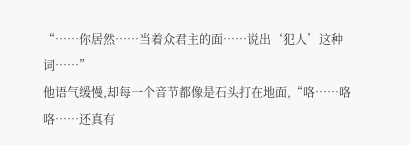“……你居然……当着众君主的面……说出‘犯人’这种词……”
他语气缓慢,却每一个音节都像是石头打在地面,“咯……咯咯……还真有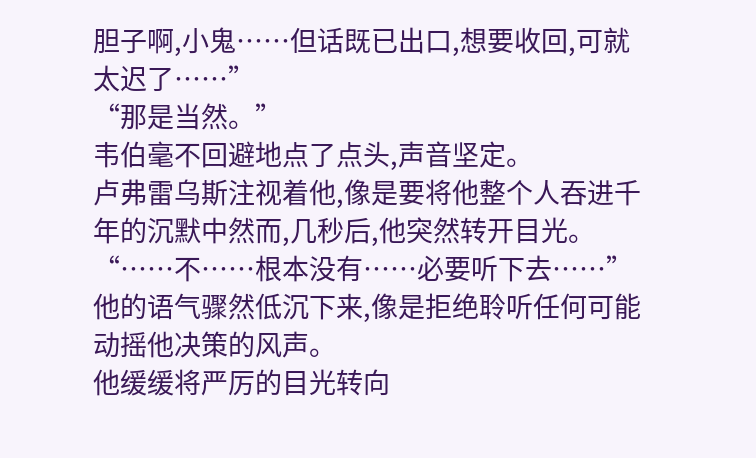胆子啊,小鬼……但话既已出口,想要收回,可就太迟了……”
“那是当然。”
韦伯毫不回避地点了点头,声音坚定。
卢弗雷乌斯注视着他,像是要将他整个人吞进千年的沉默中然而,几秒后,他突然转开目光。
“……不……根本没有……必要听下去……”
他的语气骤然低沉下来,像是拒绝聆听任何可能动摇他决策的风声。
他缓缓将严厉的目光转向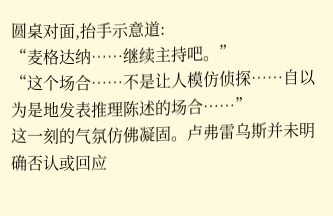圆桌对面,抬手示意道:
“麦格达纳……继续主持吧。”
“这个场合……不是让人模仿侦探……自以为是地发表推理陈述的场合……”
这一刻的气氛仿佛凝固。卢弗雷乌斯并未明确否认或回应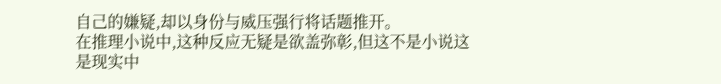自己的嫌疑,却以身份与威压强行将话题推开。
在推理小说中,这种反应无疑是欲盖弥彰,但这不是小说这是现实中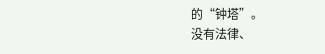的“钟塔”。
没有法律、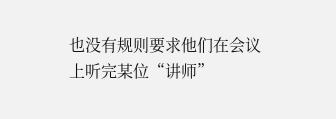也没有规则要求他们在会议上听完某位“讲师”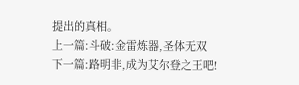提出的真相。
上一篇:斗破:金雷炼器,圣体无双
下一篇:路明非,成为艾尔登之王吧!